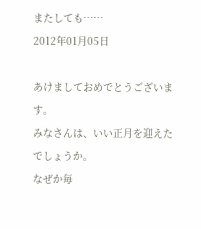またしても……
2012年01月05日

あけましておめでとうございます。
みなさんは、いい正月を迎えたでしょうか。
なぜか毎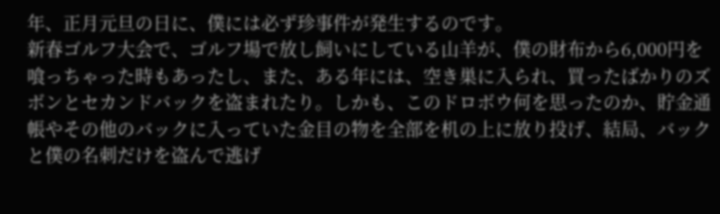年、正月元旦の日に、僕には必ず珍事件が発生するのです。
新春ゴルフ大会で、ゴルフ場で放し飼いにしている山羊が、僕の財布から6,000円を喰っちゃった時もあったし、また、ある年には、空き巣に入られ、買ったばかりのズボンとセカンドバックを盗まれたり。しかも、このドロボウ何を思ったのか、貯金通帳やその他のバックに入っていた金目の物を全部を机の上に放り投げ、結局、バックと僕の名刺だけを盗んで逃げ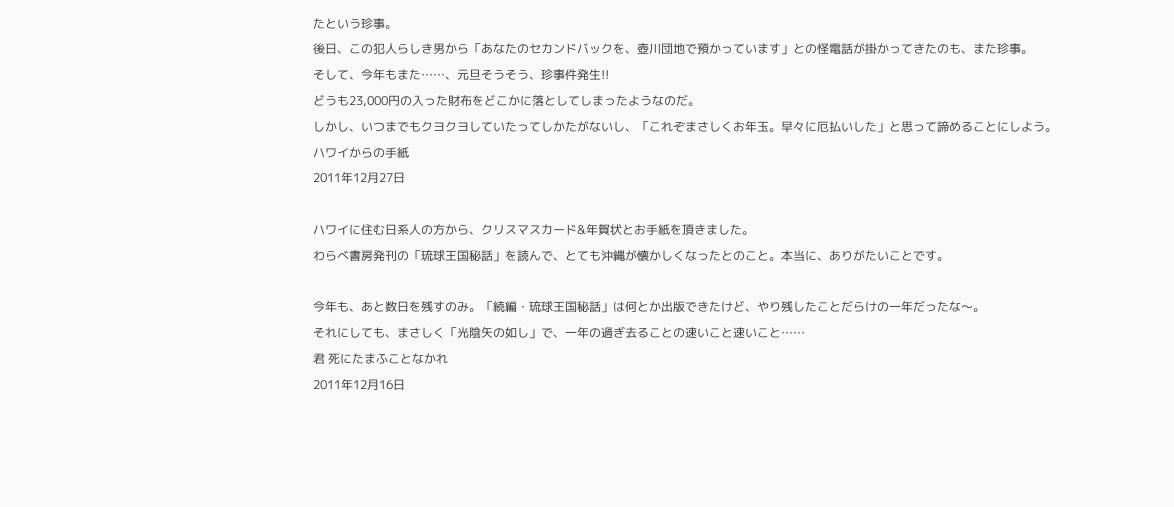たという珍事。
後日、この犯人らしき男から「あなたのセカンドバックを、壺川団地で預かっています」との怪電話が掛かってきたのも、また珍事。
そして、今年もまた……、元旦そうそう、珍事件発生!!
どうも23,000円の入った財布をどこかに落としてしまったようなのだ。
しかし、いつまでもクヨクヨしていたってしかたがないし、「これぞまさしくお年玉。早々に厄払いした」と思って諦めることにしよう。
ハワイからの手紙
2011年12月27日

ハワイに住む日系人の方から、クリスマスカード&年賀状とお手紙を頂きました。
わらべ書房発刊の「琉球王国秘話」を読んで、とても沖縄が懐かしくなったとのこと。本当に、ありがたいことです。

今年も、あと数日を残すのみ。「続編・琉球王国秘話」は何とか出版できたけど、やり残したことだらけの一年だったな〜。
それにしても、まさしく「光陰矢の如し」で、一年の過ぎ去ることの速いこと速いこと……
君 死にたまふことなかれ
2011年12月16日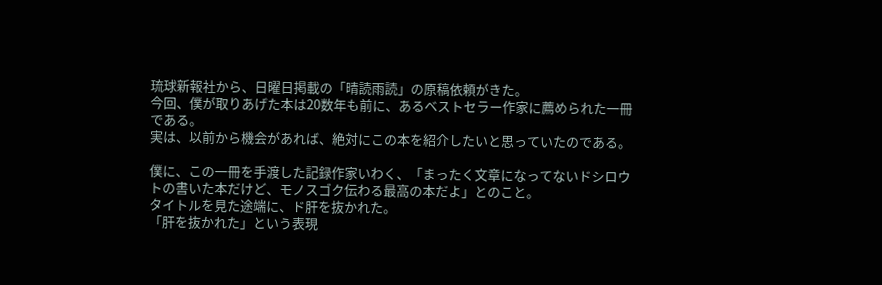琉球新報社から、日曜日掲載の「晴読雨読」の原稿依頼がきた。
今回、僕が取りあげた本は20数年も前に、あるベストセラー作家に薦められた一冊である。
実は、以前から機会があれば、絶対にこの本を紹介したいと思っていたのである。

僕に、この一冊を手渡した記録作家いわく、「まったく文章になってないドシロウトの書いた本だけど、モノスゴク伝わる最高の本だよ」とのこと。
タイトルを見た途端に、ド肝を抜かれた。
「肝を抜かれた」という表現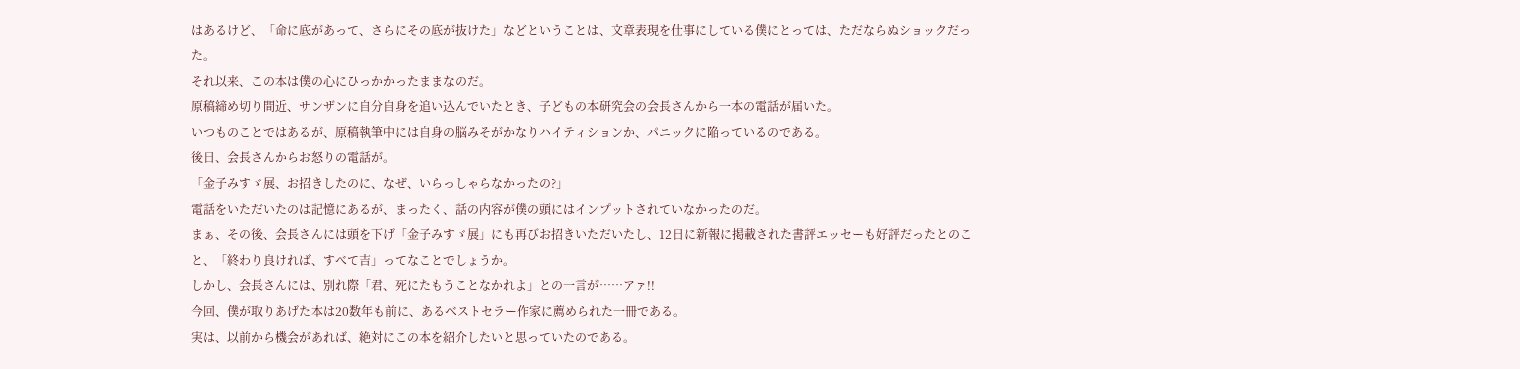はあるけど、「命に底があって、さらにその底が抜けた」などということは、文章表現を仕事にしている僕にとっては、ただならぬショックだった。
それ以来、この本は僕の心にひっかかったままなのだ。
原稿締め切り間近、サンザンに自分自身を追い込んでいたとき、子どもの本研究会の会長さんから一本の電話が届いた。
いつものことではあるが、原稿執筆中には自身の脳みそがかなりハイティションか、パニックに陥っているのである。
後日、会長さんからお怒りの電話が。
「金子みすゞ展、お招きしたのに、なぜ、いらっしゃらなかったの?」
電話をいただいたのは記憶にあるが、まったく、話の内容が僕の頭にはインプットされていなかったのだ。
まぁ、その後、会長さんには頭を下げ「金子みすゞ展」にも再びお招きいただいたし、12日に新報に掲載された書評エッセーも好評だったとのこと、「終わり良ければ、すべて吉」ってなことでしょうか。
しかし、会長さんには、別れ際「君、死にたもうことなかれよ」との一言が……アァ!!
今回、僕が取りあげた本は20数年も前に、あるベストセラー作家に薦められた一冊である。
実は、以前から機会があれば、絶対にこの本を紹介したいと思っていたのである。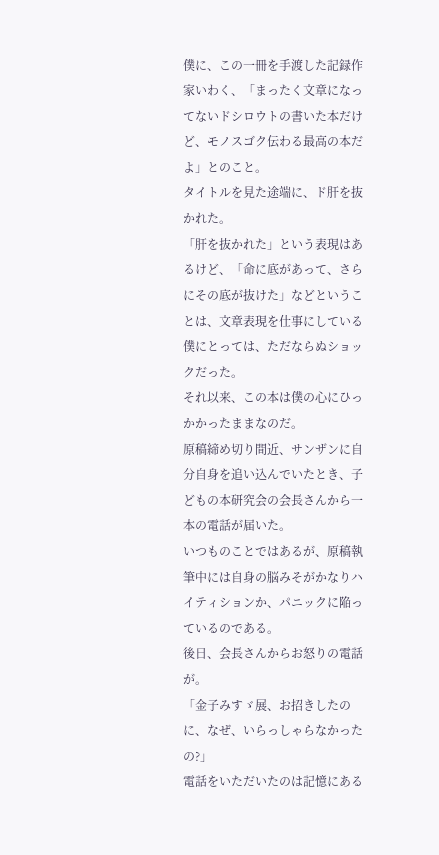僕に、この一冊を手渡した記録作家いわく、「まったく文章になってないドシロウトの書いた本だけど、モノスゴク伝わる最高の本だよ」とのこと。
タイトルを見た途端に、ド肝を抜かれた。
「肝を抜かれた」という表現はあるけど、「命に底があって、さらにその底が抜けた」などということは、文章表現を仕事にしている僕にとっては、ただならぬショックだった。
それ以来、この本は僕の心にひっかかったままなのだ。
原稿締め切り間近、サンザンに自分自身を追い込んでいたとき、子どもの本研究会の会長さんから一本の電話が届いた。
いつものことではあるが、原稿執筆中には自身の脳みそがかなりハイティションか、パニックに陥っているのである。
後日、会長さんからお怒りの電話が。
「金子みすゞ展、お招きしたのに、なぜ、いらっしゃらなかったの?」
電話をいただいたのは記憶にある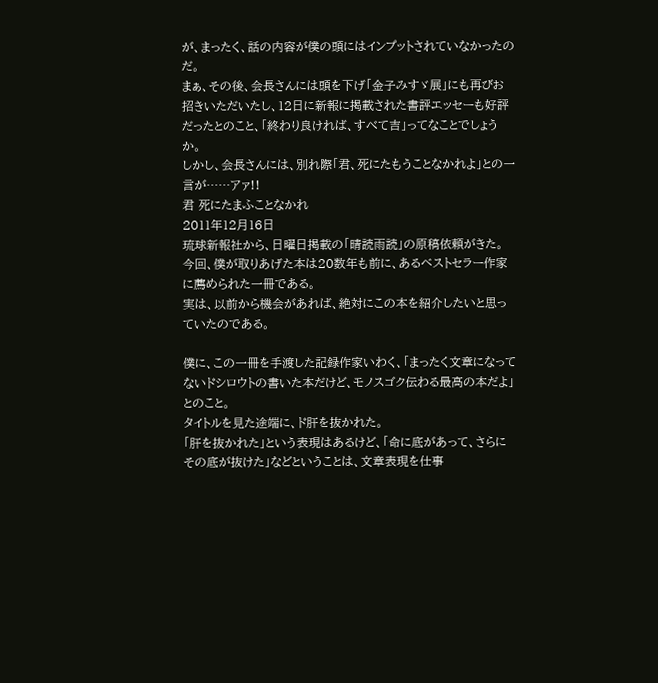が、まったく、話の内容が僕の頭にはインプットされていなかったのだ。
まぁ、その後、会長さんには頭を下げ「金子みすゞ展」にも再びお招きいただいたし、12日に新報に掲載された書評エッセーも好評だったとのこと、「終わり良ければ、すべて吉」ってなことでしょうか。
しかし、会長さんには、別れ際「君、死にたもうことなかれよ」との一言が……アァ!!
君 死にたまふことなかれ
2011年12月16日
琉球新報社から、日曜日掲載の「晴読雨読」の原稿依頼がきた。
今回、僕が取りあげた本は20数年も前に、あるベストセラー作家に薦められた一冊である。
実は、以前から機会があれば、絶対にこの本を紹介したいと思っていたのである。

僕に、この一冊を手渡した記録作家いわく、「まったく文章になってないドシロウトの書いた本だけど、モノスゴク伝わる最高の本だよ」とのこと。
タイトルを見た途端に、ド肝を抜かれた。
「肝を抜かれた」という表現はあるけど、「命に底があって、さらにその底が抜けた」などということは、文章表現を仕事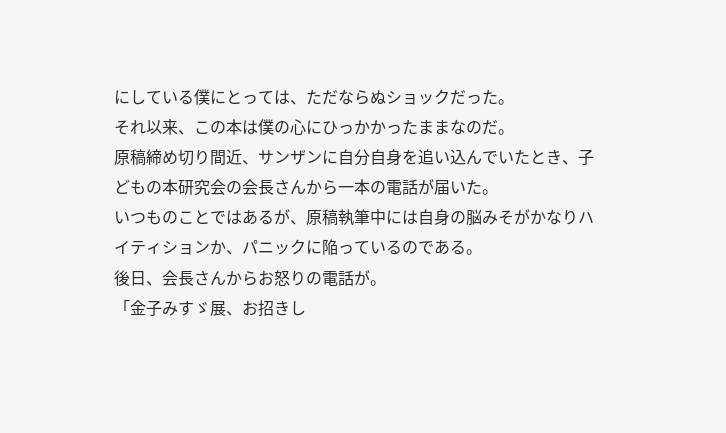にしている僕にとっては、ただならぬショックだった。
それ以来、この本は僕の心にひっかかったままなのだ。
原稿締め切り間近、サンザンに自分自身を追い込んでいたとき、子どもの本研究会の会長さんから一本の電話が届いた。
いつものことではあるが、原稿執筆中には自身の脳みそがかなりハイティションか、パニックに陥っているのである。
後日、会長さんからお怒りの電話が。
「金子みすゞ展、お招きし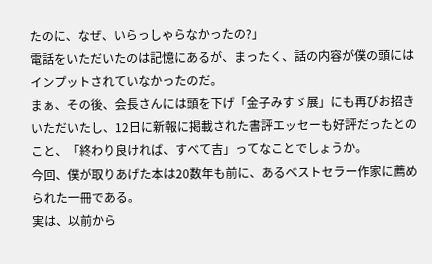たのに、なぜ、いらっしゃらなかったの?」
電話をいただいたのは記憶にあるが、まったく、話の内容が僕の頭にはインプットされていなかったのだ。
まぁ、その後、会長さんには頭を下げ「金子みすゞ展」にも再びお招きいただいたし、12日に新報に掲載された書評エッセーも好評だったとのこと、「終わり良ければ、すべて吉」ってなことでしょうか。
今回、僕が取りあげた本は20数年も前に、あるベストセラー作家に薦められた一冊である。
実は、以前から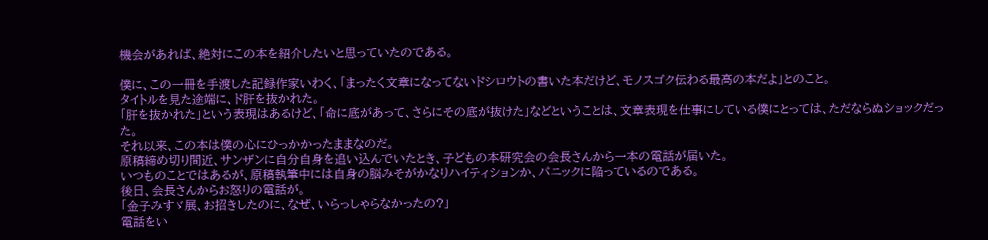機会があれば、絶対にこの本を紹介したいと思っていたのである。

僕に、この一冊を手渡した記録作家いわく、「まったく文章になってないドシロウトの書いた本だけど、モノスゴク伝わる最高の本だよ」とのこと。
タイトルを見た途端に、ド肝を抜かれた。
「肝を抜かれた」という表現はあるけど、「命に底があって、さらにその底が抜けた」などということは、文章表現を仕事にしている僕にとっては、ただならぬショックだった。
それ以来、この本は僕の心にひっかかったままなのだ。
原稿締め切り間近、サンザンに自分自身を追い込んでいたとき、子どもの本研究会の会長さんから一本の電話が届いた。
いつものことではあるが、原稿執筆中には自身の脳みそがかなりハイティションか、パニックに陥っているのである。
後日、会長さんからお怒りの電話が。
「金子みすゞ展、お招きしたのに、なぜ、いらっしゃらなかったの?」
電話をい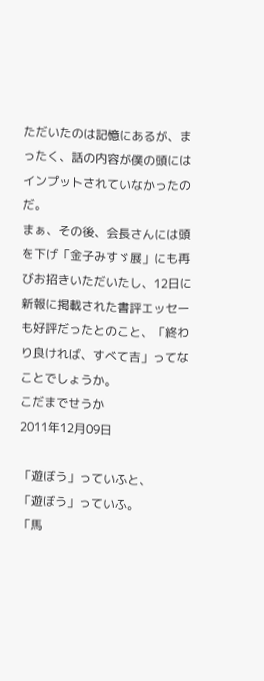ただいたのは記憶にあるが、まったく、話の内容が僕の頭にはインプットされていなかったのだ。
まぁ、その後、会長さんには頭を下げ「金子みすゞ展」にも再びお招きいただいたし、12日に新報に掲載された書評エッセーも好評だったとのこと、「終わり良ければ、すべて吉」ってなことでしょうか。
こだまでせうか
2011年12月09日

「遊ぼう」っていふと、
「遊ぼう」っていふ。
「馬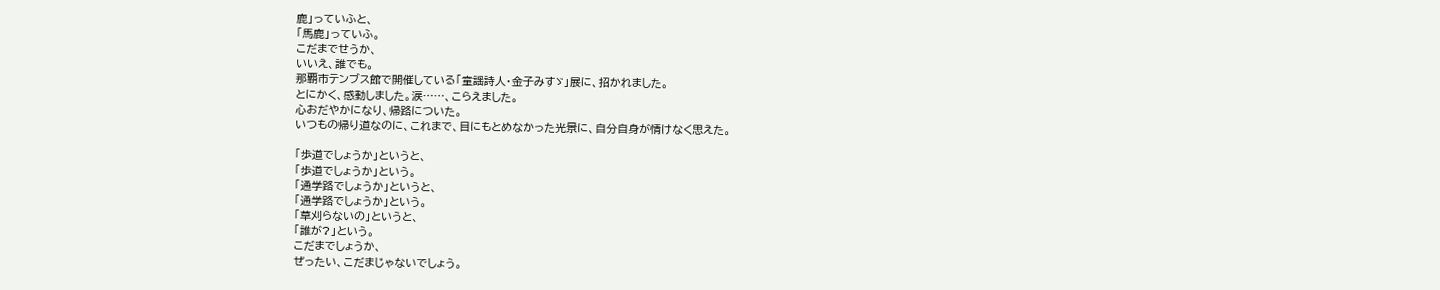鹿」っていふと、
「馬鹿」っていふ。
こだまでせうか、
いいえ、誰でも。
那覇市テンブス館で開催している「童謡詩人・金子みすゞ」展に、招かれました。
とにかく、感動しました。涙……、こらえました。
心おだやかになり、帰路についた。
いつもの帰り道なのに、これまで、目にもとめなかった光景に、自分自身が情けなく思えた。

「歩道でしょうか」というと、
「歩道でしょうか」という。
「通学路でしょうか」というと、
「通学路でしょうか」という。
「草刈らないの」というと、
「誰が?」という。
こだまでしょうか、
ぜったい、こだまじゃないでしょう。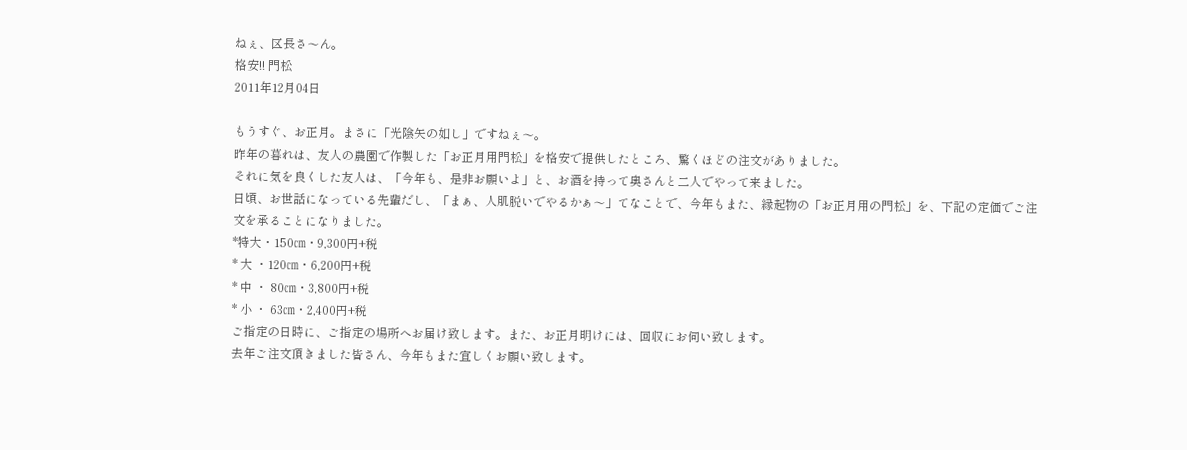ねぇ、区長さ〜ん。
格安!! 門松
2011年12月04日

もうすぐ、お正月。まさに「光陰矢の如し」ですねぇ〜。
昨年の暮れは、友人の農園で作製した「お正月用門松」を格安で提供したところ、驚くほどの注文がありました。
それに気を良くした友人は、「今年も、是非お願いよ」と、お酒を持って奥さんと二人でやって来ました。
日頃、お世話になっている先輩だし、「まぁ、人肌脱いでやるかぁ〜」てなことで、今年もまた、縁起物の「お正月用の門松」を、下記の定価でご注文を承ることになりました。
*特大・150㎝・9,300円+税
* 大 ・120㎝・6,200円+税
* 中 ・ 80㎝・3,800円+税
* 小 ・ 63㎝・2,400円+税
ご指定の日時に、ご指定の場所へお届け致します。また、お正月明けには、回収にお伺い致します。
去年ご注文頂きました皆さん、今年もまた宜しくお願い致します。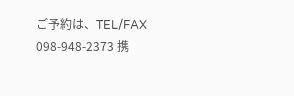ご予約は、TEL/FAX 098-948-2373 携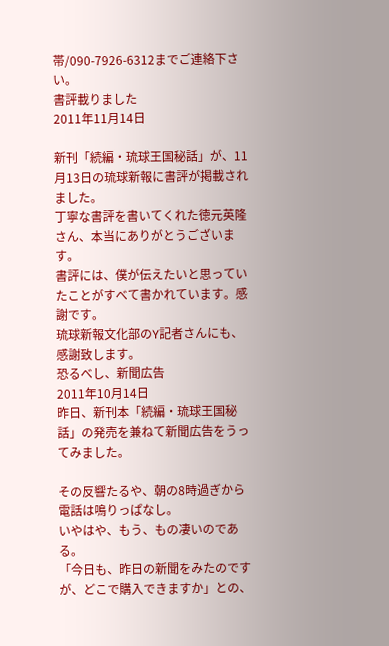帯/090-7926-6312までご連絡下さい。
書評載りました
2011年11月14日

新刊「続編・琉球王国秘話」が、11月13日の琉球新報に書評が掲載されました。
丁寧な書評を書いてくれた徳元英隆さん、本当にありがとうございます。
書評には、僕が伝えたいと思っていたことがすべて書かれています。感謝です。
琉球新報文化部のY記者さんにも、感謝致します。
恐るべし、新聞広告
2011年10月14日
昨日、新刊本「続編・琉球王国秘話」の発売を兼ねて新聞広告をうってみました。

その反響たるや、朝の8時過ぎから電話は鳴りっぱなし。
いやはや、もう、もの凄いのである。
「今日も、昨日の新聞をみたのですが、どこで購入できますか」との、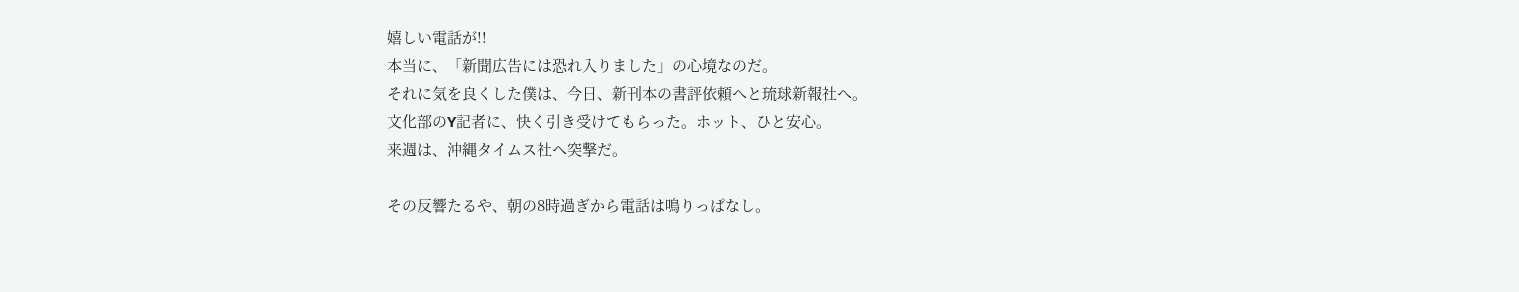嬉しい電話が!!
本当に、「新聞広告には恐れ入りました」の心境なのだ。
それに気を良くした僕は、今日、新刊本の書評依頼へと琉球新報社へ。
文化部のY記者に、快く引き受けてもらった。ホット、ひと安心。
来週は、沖縄タイムス社へ突撃だ。

その反響たるや、朝の8時過ぎから電話は鳴りっぱなし。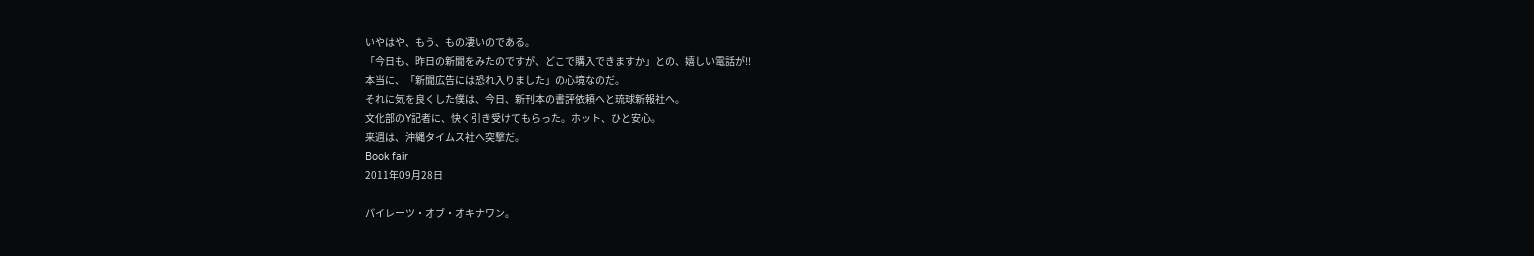いやはや、もう、もの凄いのである。
「今日も、昨日の新聞をみたのですが、どこで購入できますか」との、嬉しい電話が!!
本当に、「新聞広告には恐れ入りました」の心境なのだ。
それに気を良くした僕は、今日、新刊本の書評依頼へと琉球新報社へ。
文化部のY記者に、快く引き受けてもらった。ホット、ひと安心。
来週は、沖縄タイムス社へ突撃だ。
Book fair
2011年09月28日

パイレーツ・オブ・オキナワン。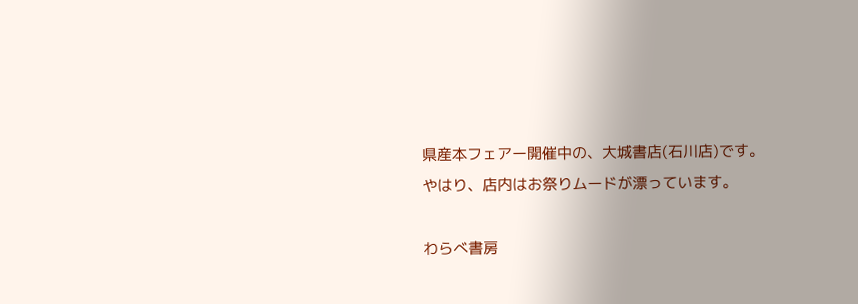県産本フェアー開催中の、大城書店(石川店)です。
やはり、店内はお祭りムードが漂っています。

わらべ書房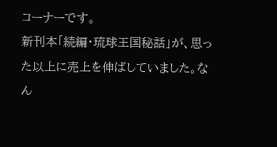コーナーです。
新刊本「続編・琉球王国秘話」が、思った以上に売上を伸ばしていました。なん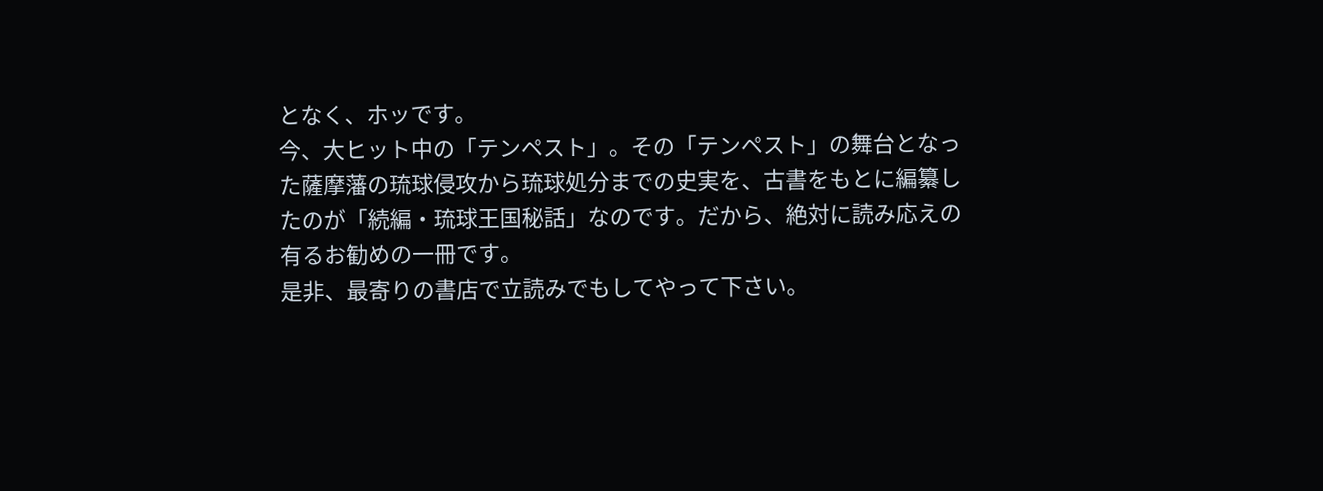となく、ホッです。
今、大ヒット中の「テンペスト」。その「テンペスト」の舞台となった薩摩藩の琉球侵攻から琉球処分までの史実を、古書をもとに編纂したのが「続編・琉球王国秘話」なのです。だから、絶対に読み応えの有るお勧めの一冊です。
是非、最寄りの書店で立読みでもしてやって下さい。